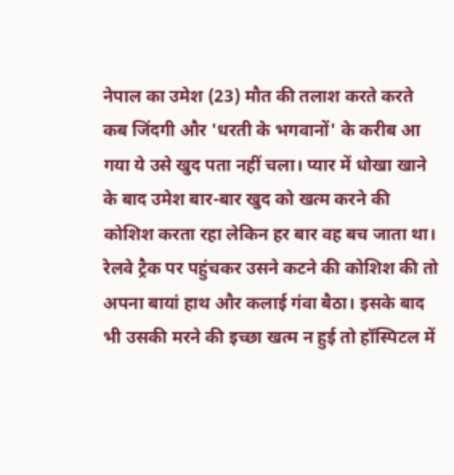नेपाल का उमेश (23) मौत की तलाश करते करते कब जिंदगी और 'धरती के भगवानों' के करीब आ गया ये उसे खुद पता नहीं चला। प्यार में धोखा खाने के बाद उमेश बार-बार खुद को खत्म करने की कोशिश करता रहा लेकिन हर बार वह बच जाता था। रेलवे ट्रैक पर पहुंचकर उसने कटने की कोशिश की तो अपना बायां हाथ और कलाई गंवा बैठा। इसके बाद भी उसकी मरने की इच्छा खत्म न हुई तो हॉस्पिटल में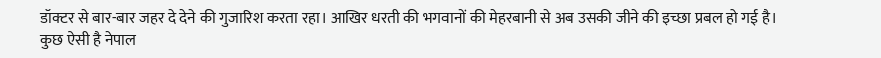डॉक्टर से बार-बार जहर दे देने की गुजारिश करता रहा। आखिर धरती की भगवानों की मेहरबानी से अब उसकी जीने की इच्छा प्रबल हो गई है।
कुछ ऐसी है नेपाल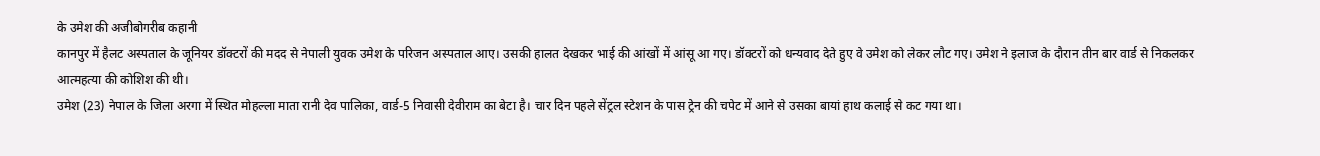के उमेश की अजीबोगरीब कहानी
कानपुर में हैलट अस्पताल के जूनियर डॉक्टरों की मदद से नेपाली युवक उमेश के परिजन अस्पताल आए। उसकी हालत देखकर भाई की आंखों में आंसू आ गए। डॉक्टरों को धन्यवाद देते हुए वे उमेश को लेकर लौट गए। उमेश ने इलाज के दौरान तीन बार वार्ड से निकलकर आत्महत्या की कोशिश की थी।
उमेश (23) नेपाल के जिला अरगा में स्थित मोहल्ला माता रानी देव पालिका, वार्ड-5 निवासी देवीराम का बेटा है। चार दिन पहले सेंट्रल स्टेशन के पास ट्रेन की चपेट में आने से उसका बायां हाथ कलाई से कट गया था।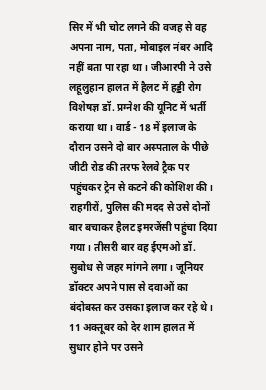सिर में भी चोट लगने की वजह से वह अपना नाम, पता, मोबाइल नंबर आदि नहीं बता पा रहा था। जीआरपी ने उसे लहूलुहान हालत में हैलट में हड्डी रोग विशेषज्ञ डॉ. प्रग्नेश की यूनिट में भर्ती कराया था। वार्ड - 18 में इलाज के दौरान उसने दो बार अस्पताल के पीछे जीटी रोड की तरफ रेलवे ट्रैक पर पहुंचकर ट्रेन से कटने की कोशिश की। राहगीरों, पुलिस की मदद से उसे दोनों बार बचाकर हैलट इमरजेंसी पहुंचा दिया गया। तीसरी बार वह ईएमओ डॉ. सुबोध से जहर मांगने लगा। जूनियर डॉक्टर अपने पास से दवाओं का बंदोबस्त कर उसका इलाज कर रहे थे।
11 अक्तूबर को देर शाम हालत में सुधार होने पर उसने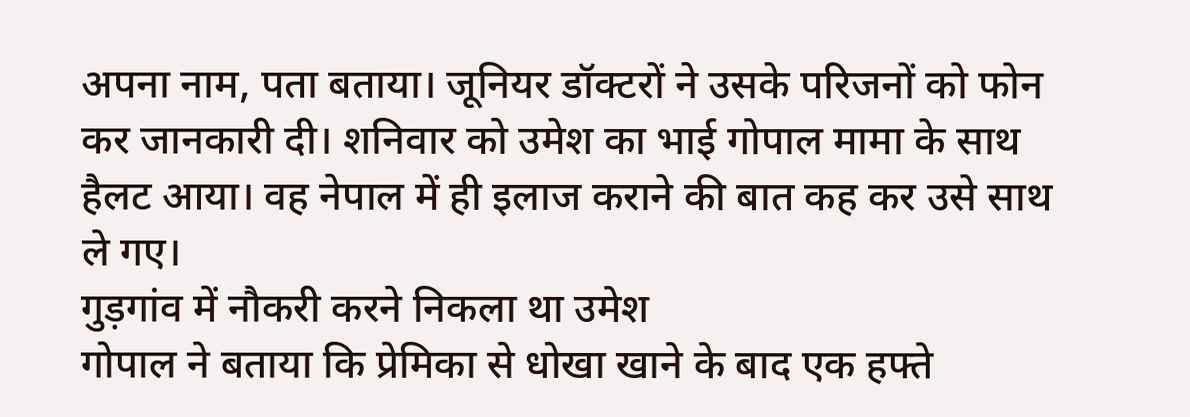अपना नाम, पता बताया। जूनियर डॉक्टरों ने उसके परिजनों को फोन कर जानकारी दी। शनिवार को उमेश का भाई गोपाल मामा के साथ हैलट आया। वह नेपाल में ही इलाज कराने की बात कह कर उसे साथ ले गए।
गुड़गांव में नौकरी करने निकला था उमेश
गोपाल ने बताया कि प्रेमिका से धोखा खाने के बाद एक हफ्ते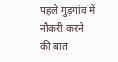पहले गुड़गांव में नौकरी करने की बात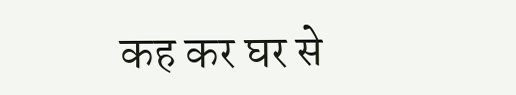कह कर घर से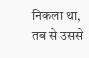निकला था, तब से उससे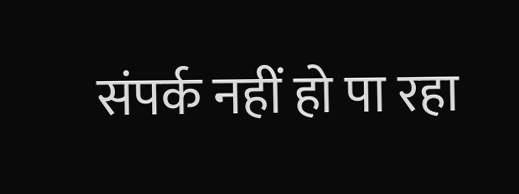संपर्क नहीं हो पा रहा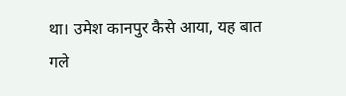था। उमेश कानपुर कैसे आया, यह बात गले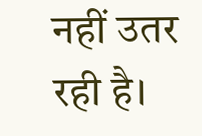नहीं उतर रही है।